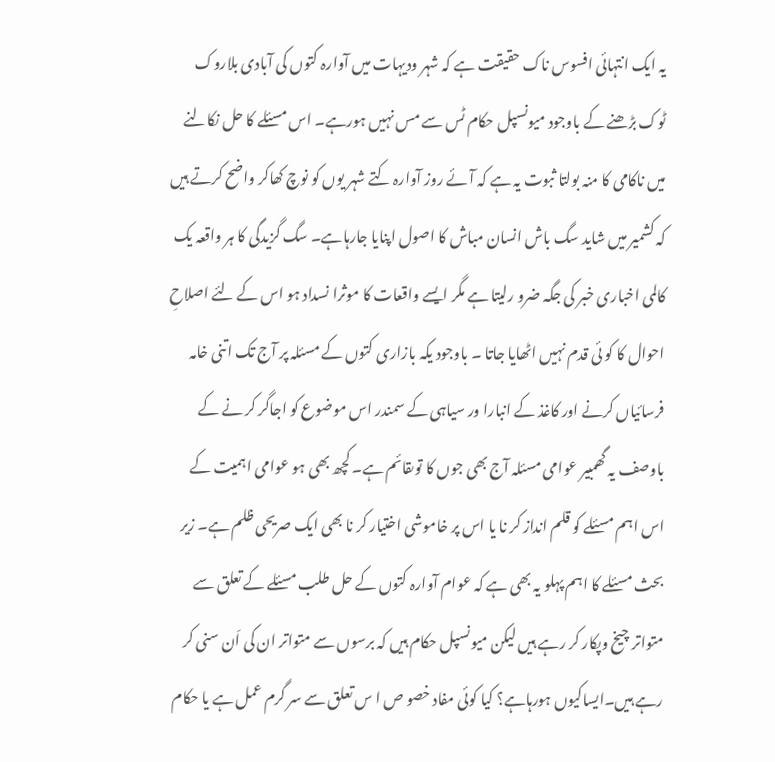یہ ایک انتہائی افسوس ناک حقیقت ہے کہ شہر ودیہات میں آوارہ کتوں کی آبادی بلاروک ٹوک بڑھنے کے باوجود میونسپل حکام ٹس سے مس نہیں ہورہے۔ اس مسئلے کا حل نکالنے میں ناکامی کا منہ بولتا ثبوت یہ ہے کہ آئے روز آوارہ کتے شہر یوں کو نوچ کھاکر واضح کرتے ہیں کہ کشمیر میں شاید سگ باش انسان مباش کا اصول اپنایا جارہاہے۔ سگ گزیدگی کا ہر واقعہ یک کالمی اخباری خبر کی جگہ ضرو رلیتا ہے مگر ایسے واقعات کا موثرا نسداد ہو اس کے لئے اصلاحِ احوال کا کو ئی قدم نہیں اٹھایا جاتا ۔ باوجود یکہ بازاری کتوں کے مسئلہ پر آج تک اتنی خامہ فرسائیاں کرنے اور کاغذ کے انبارا ور سیاہی کے سمندر اس موضوع کو اجاگر کر نے کے باوصف یہ گھمبیر عوامی مسئلہ آج بھی جوں کا توںقائم ہے۔ کچھ بھی ہو عوامی اہمیت کے اس اہم مسئلے کو قلم انداز کر نا یا اس پر خاموشی اختیار کر نا بھی ایک صریحی ظلم ہے۔ زیر بحث مسئلے کا اہم پہلو یہ بھی ہے کہ عوام آوارہ کتوں کے حل طلب مسئلے کے تعلق سے متواتر چیخ وپکار کر رہے ہیں لیکن میونسپل حکام ہیں کہ برسوں سے متواتر ان کی اَن سنی کر رہے ہیں۔ایساکیوں ہورہاہے؟ کیا کوئی مفاد خصو ص ا س تعلق سے سر گرم عمل ہے یا حکام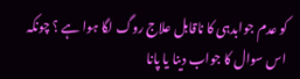کو عدم جوابدہی کا ناقابل علاج روگ لگا ہوا ہے ؟ چونکہ اس سوال کا جواب دینا یا پانا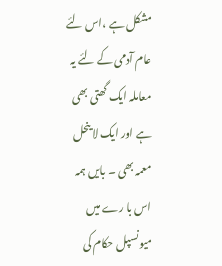مشکل ہے ،اس لئے عام آدمی کے لئے یہ معاملہ ایک گھتی بھی ہے اور ایک لا ینحل معمہ بھی ۔ بایں ہمہ اس با رے میں میونسپل حکام کی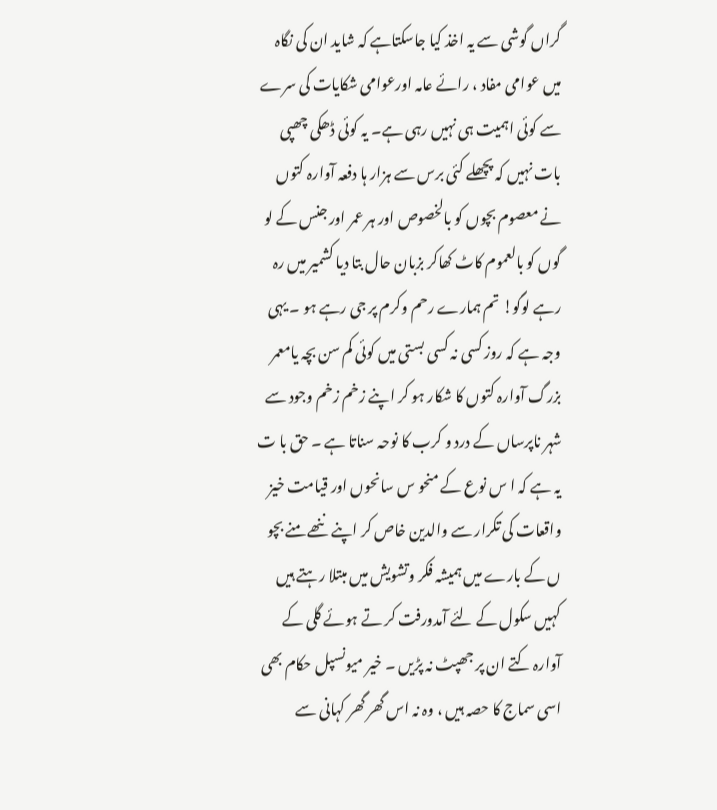گراں گوشی سے یہ اخذ کیا جاسکتاہے کہ شاید ان کی نگاہ میں عوامی مفاد ، رائے عامہ اورعوامی شکایات کی سرے سے کوئی اہمیت ہی نہیں رہی ہے۔ یہ کوئی ڈھکی چھپی بات نہیں کہ پچھلے کئی برس سے ہزار ہا دفعہ آوارہ کتوں نے معصوم بچوں کو بالخصوص اور ہر عمر اور جنس کے لو گوں کو بالعموم کاٹ کھاکر بزبان حال بتا دیا کشمیر میں رہ رہے لوگو! تم ہمارے رحم وکرم پر جی رہے ہو ۔ یہی وجہ ہے کہ روز کسی نہ کسی بستی میں کوئی کم سن بچہ یامعمر بزرگ آوارہ کتوں کا شکار ہو کر اپنے زخم زخم وجود سے شہر ناپرساں کے درد و کرب کا نوحہ سناتا ہے ۔ حق با ت یہ ہے کہ ا س نوع کے منحو س سانحوں اور قیامت خیز واقعات کی تکرار سے والدین خاص کر اپنے ننھے منے بچو ں کے بارے میں ہمیشہ فکر وتشویش میں مبتلا رہتے ہیں کہیں سکول کے لئے آمدورفت کر تے ہوئے گلی کے آوارہ کتے ان پر جھپٹ نہ پڑیں ۔ خیر میونسپل حکام بھی اسی سماج کا حصہ ہیں ، وہ نہ اس گھر گھر کہانی سے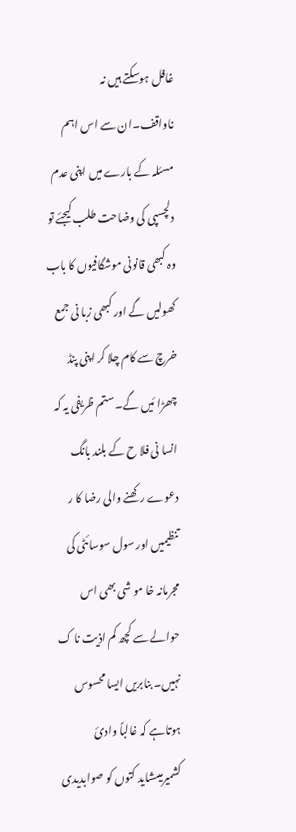غافل ہوسکتے ہیں نہ ناواقف۔ان سے اس اہم مسئلہ کے بارے میں اپنی عدم دلچسپی کی وضاحت طلب کیجئے تو وہ کبھی قانونی موشگافیوں کا باب کھولیں گے اور کبھی زبا نی جمع خرچ سے کام چلا کر اپنی پنڈ چھڑا ئیں گے۔ ستم ظریفی یہ کہ انسا نی فلا ح کے بلند بانگ دعوے رکھنے والی رضا کا ر تنظیمیں اور سول سوسائٹی کی مجرمانہ خا مو شی بھی اس حوالے سے کچھ کم اذیت نا ک نہیں۔ بنابریں ایسا محسوس ہوتاہے کہ غالباً وادیٔ کشمیرمیںشاید کتوں کو صوابدیدی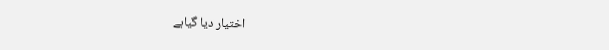اختیار دیا گیاہے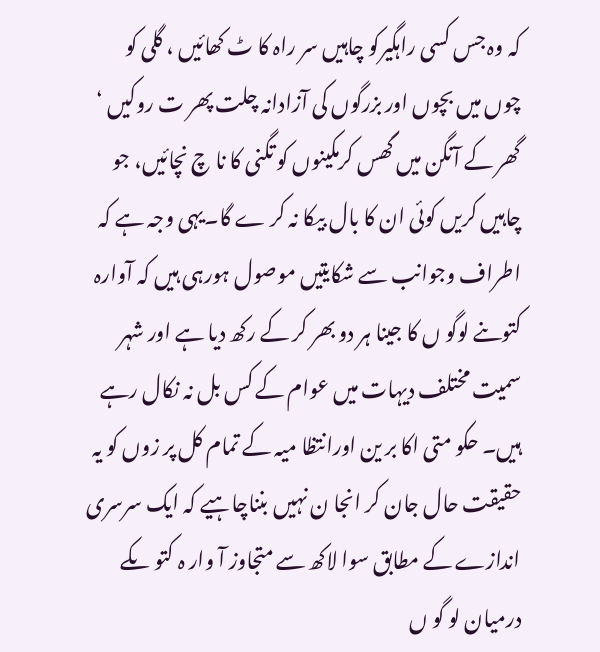کہ وہ جس کسی راہگیرکو چاہیں سر راہ کا ٹ کھائیں ، گلی کو چوں میں بچوں اور بزرگوں کی آزادانہ چلت پھر ت روکیں ‘ گھر کے آنگن میں گھس کرمکینوں کو تگنی کا نا چ نچائیں، جو چاہیں کریں کوئی ان کا بال بیکا نہ کر ے گا۔یہی وجہ ہے کہ اطراف وجوانب سے شکایتیں موصول ہورہی ہیں کہ آوارہ کتوںنے لوگو ں کا جینا ہر دو بھر کر کے رکھ دیا ہے اور شہر سمیت مختلف دیہات میں عوام کے کس بل نہ نکال رہے ہیں۔ حکو متی اکا بر ین اورانتظا میہ کے تمام کل پر زوں کو یہ حقیقت حال جان کر انجا ن نہیں بنناچاہیے کہ ایک سرسری اندازے کے مطابق سوا لاکھ سے متجاوز آ وار ہ کتو ںکے درمیان لو گو ں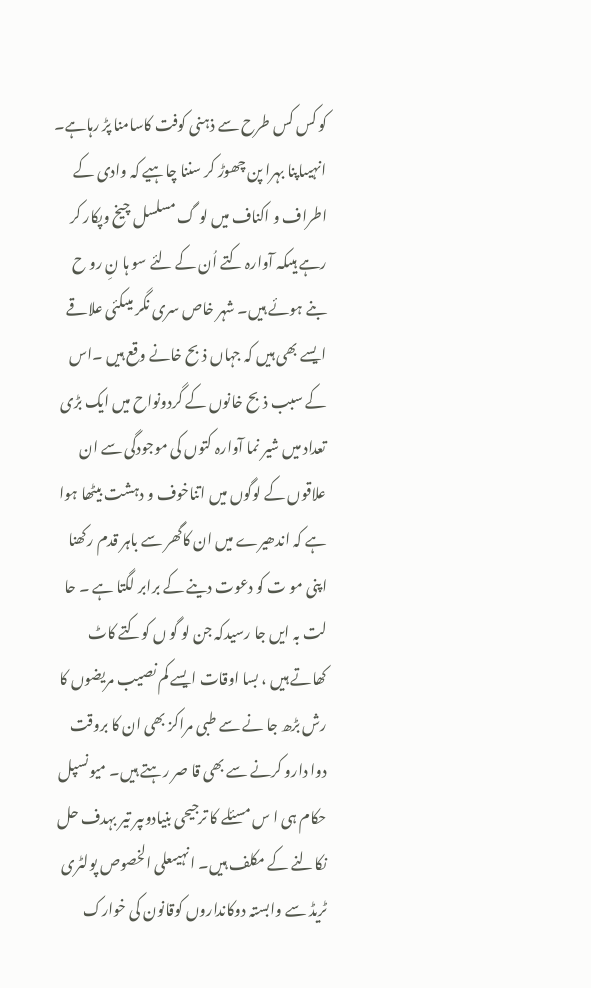کو کس کس طرح سے ذہنی کوفت کاسامنا پڑ رہاہے۔ انہیںاپنا بہرا پن چھوڑ کر سننا چاہیے کہ وادی کے اطراف و اکناف میں لو گ مسلسل چیخ وپکار کر رہے ہیںکہ آوارہ کتے اُن کے لئے سو ہا نِ رو ح بنے ہوئے ہیں۔ شہر خاص سری نگر میںکئی علاقے ایسے بھی ہیں کہ جہاں ذبح خانے وقع ہیں ۔اس کے سبب ذبح خانوں کے گردونواح میں ایک بڑی تعداد میں شیر نما آوارہ کتوں کی موجودگی سے ان علاقوں کے لوگوں میں اتناخوف و دہشت بیٹھا ہوا ہے کہ اندھیرے میں ان کاگھر سے باہر قدم رکھنا اپنی مو ت کو دعوت دینے کے برابر لگتا ہے ۔ حا لت بہ ایں جا رسیدکہ جن لو گو ں کوکتے کاٹ کھاتے ہیں ، بسا اوقات ایسے کم نصیب مریضوں کا رش بڑھ جا نے سے طبی مراکز بھی ان کا بروقت دوا دارو کرنے سے بھی قا صر رہتے ہیں۔ میونسپل حکام ہی ا س مسئلے کا ترجیحی بنیادوںپر تیر بہدف حل نکالنے کے مکلف ہیں۔ انہیںعلی الخصوص پولٹری ٹریڈ سے وابستہ دوکانداروں کوقانون کی خوارک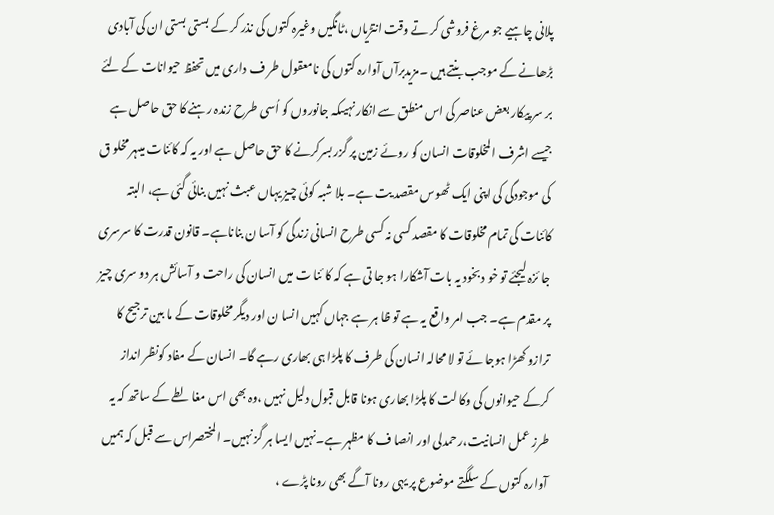پلانی چاہیے جو مرغ فروشی کر تے وقت انتڑیاں ،ٹانگیں وغیرہ کتوں کی نذر کر کے بستی بستی ان کی آبادی بڑھانے کے موجب بنتے ہیں ۔مزیدبرآں آوارہ کتوں کی نامعقول طر ف داری میں تحفظ حیوانات کے لئے بر سر پیکار بعض عناصر کی اس منطق سے انکار نہیںکہ جانوروں کو اُسی طرح زندہ رہنے کا حق حاصل ہے جیسے اشرف المخلوقات انسان کو روئے زمین پر گزر بسرکرنے کا حق حاصل ہے اور یہ کہ کائنات میںہر مخلو ق کی موجودگی کی اپنی ایک ٹھوس مقصد یت ہے۔ بلا شبہ کوئی چیز یہاں عبث نہیں بنائی گئی ہے، البتہ کائنات کی تمام مخلوقات کا مقصد کسی نہ کسی طرح انسانی زندگی کو آسا ن بناناہے۔ قانون قدرت کا سرسری جا ئزہ لیجئے تو خو د بخود یہ بات آشکارا ہو جا تی ہے کہ کا ئنا ت میں انسان کی راحت و آسائش ہر دو سری چیز پر مقدم ہے۔ جب امر واقع یہ ہے تو ظا ہر ہے جہاں کہیں انسا ن اور دیگر مخلوقات کے ما بین ترجیح کا ترازو کھڑا ہوجا ئے تو لا محالہ انسان کی طرف کا پلڑا ہی بھاری رہے گا۔ انسان کے مفاد کونظر انداز کرکے حیوانوں کی وکا لت کا پلڑا بھاری ہونا قابل قبول دلیل نہیں ،وہ بھی اس مغا لطے کے ساتھ کہ یہ طرز عمل انسانیت،رحمدلی اور انصا ف کا مظہر ہے۔نہیں ایسا ہر گز نہیں۔ المختصراس سے قبل کہ ہمیں آوارہ کتوں کے سلگتے موضوع پر یہی رونا آگے بھی رونا پڑے ،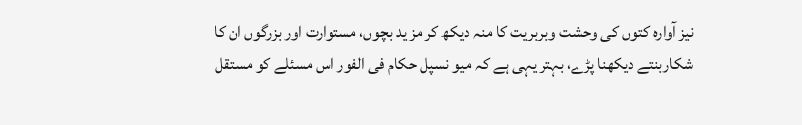نیز آوارہ کتوں کی وحشت وبربریت کا منہ دیکھ کر مز ید بچوں، مستوارت اور بزرگوں ان کا شکاربنتے دیکھنا پڑے، بہتر یہی ہے کہ میو نسپل حکام فی الفور اس مسئلے کو مستقل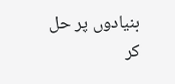بنیادوں پر حل کر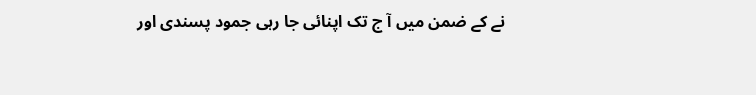نے کے ضمن میں آ ج تک اپنائی جا رہی جمود پسندی اور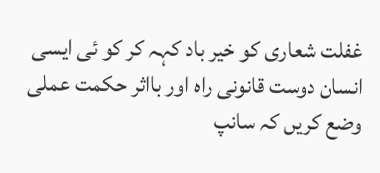غفلت شعاری کو خیر باد کہہ کر کو ئی ایسی انسان دوست قانونی راہ اور بااثر حکمت عملی وضع کریں کہ سانپ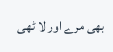بھی مرے اور لا ٹھی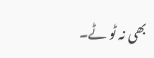بھی نہ ٹو ٹے۔